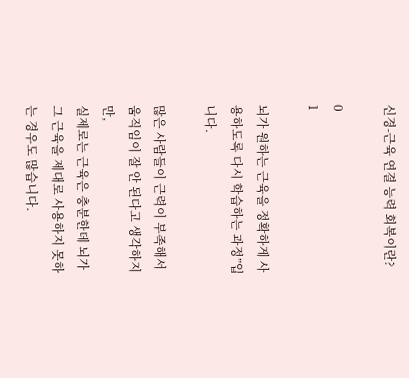신경-근육 연결 능력 회복이란?

0
1

뇌가 원하는 근육을 정확하게 사용하도록 다시 학습하는 과정”입니다.

많은 사람들이 근력이 부족해서 움직임이 잘 안 된다고 생각하지만,
실제로는 근육은 충분한데 뇌가 그 근육을 제대로 사용하지 못하는 경우도 많습니다.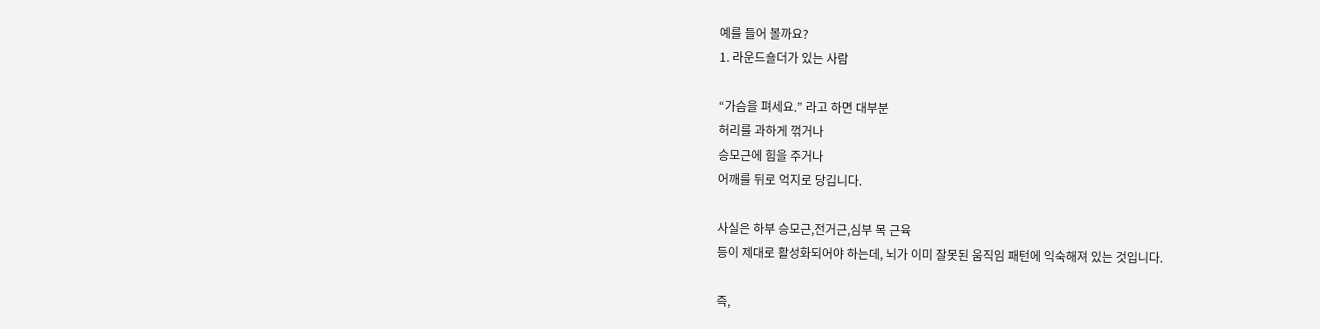예를 들어 볼까요?
1. 라운드숄더가 있는 사람

“가슴을 펴세요.” 라고 하면 대부분
허리를 과하게 꺾거나
승모근에 힘을 주거나
어깨를 뒤로 억지로 당깁니다.

사실은 하부 승모근,전거근,심부 목 근육
등이 제대로 활성화되어야 하는데, 뇌가 이미 잘못된 움직임 패턴에 익숙해져 있는 것입니다.

즉,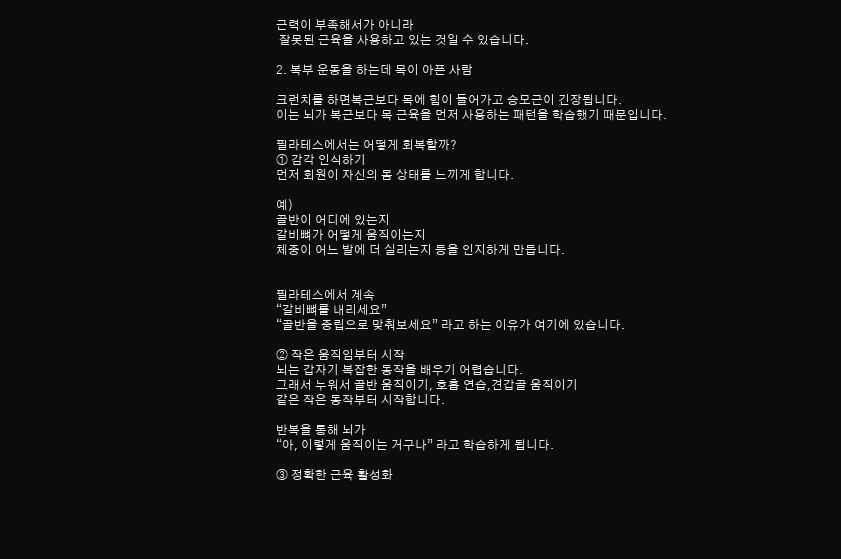근력이 부족해서가 아니라
 잘못된 근육을 사용하고 있는 것일 수 있습니다.

2. 복부 운동을 하는데 목이 아픈 사람

크런치를 하면복근보다 목에 힘이 들어가고 승모근이 긴장됩니다.
이는 뇌가 복근보다 목 근육을 먼저 사용하는 패턴을 학습했기 때문입니다.

필라테스에서는 어떻게 회복할까?
① 감각 인식하기
먼저 회원이 자신의 몸 상태를 느끼게 합니다.

예)
골반이 어디에 있는지
갈비뼈가 어떻게 움직이는지
체중이 어느 발에 더 실리는지 등을 인지하게 만듭니다.


필라테스에서 계속
“갈비뼈를 내리세요”
“골반을 중립으로 맞춰보세요” 라고 하는 이유가 여기에 있습니다.

② 작은 움직임부터 시작
뇌는 갑자기 복잡한 동작을 배우기 어렵습니다.
그래서 누워서 골반 움직이기, 호흡 연습,견갑골 움직이기
같은 작은 동작부터 시작합니다.

반복을 통해 뇌가
“아, 이렇게 움직이는 거구나” 라고 학습하게 됩니다.

③ 정확한 근육 활성화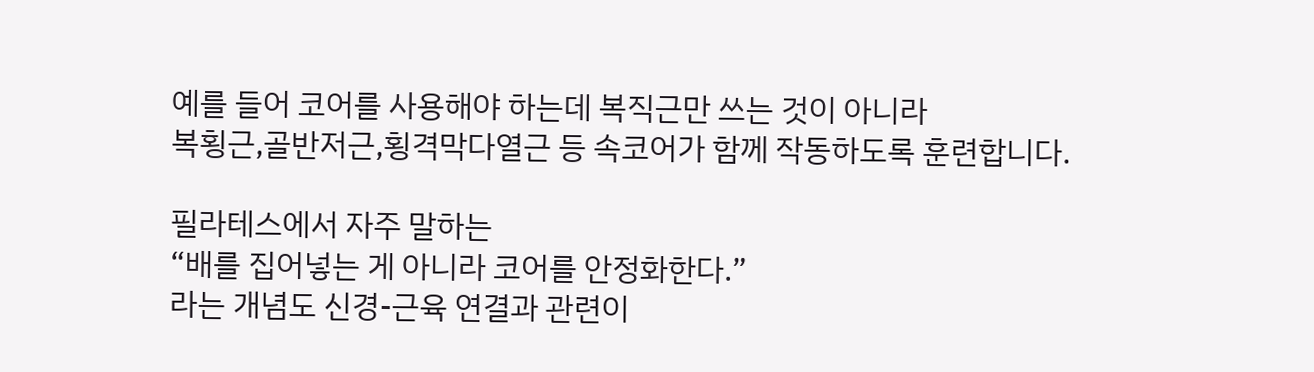예를 들어 코어를 사용해야 하는데 복직근만 쓰는 것이 아니라
복횡근,골반저근,횡격막다열근 등 속코어가 함께 작동하도록 훈련합니다.

필라테스에서 자주 말하는
“배를 집어넣는 게 아니라 코어를 안정화한다.”
라는 개념도 신경-근육 연결과 관련이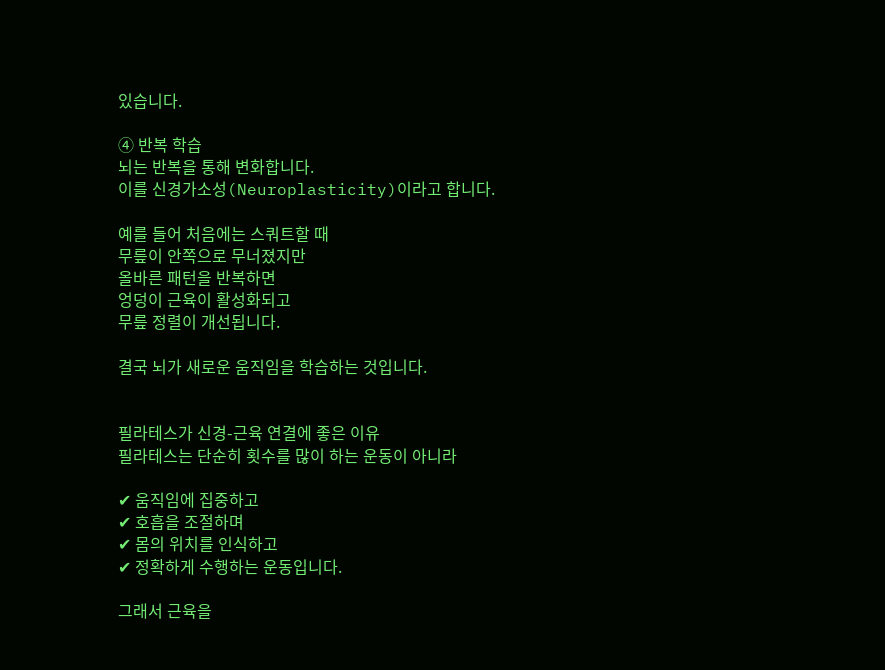있습니다.

④ 반복 학습
뇌는 반복을 통해 변화합니다.
이를 신경가소성(Neuroplasticity)이라고 합니다.

예를 들어 처음에는 스쿼트할 때
무릎이 안쪽으로 무너졌지만
올바른 패턴을 반복하면
엉덩이 근육이 활성화되고
무릎 정렬이 개선됩니다.

결국 뇌가 새로운 움직임을 학습하는 것입니다.


필라테스가 신경-근육 연결에 좋은 이유
필라테스는 단순히 횟수를 많이 하는 운동이 아니라

✔ 움직임에 집중하고
✔ 호흡을 조절하며
✔ 몸의 위치를 인식하고
✔ 정확하게 수행하는 운동입니다.

그래서 근육을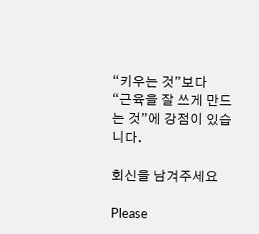“키우는 것”보다
“근육을 잘 쓰게 만드는 것”에 강점이 있습니다.

회신을 남겨주세요

Please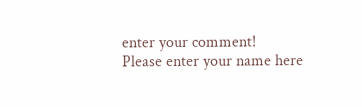enter your comment!
Please enter your name here